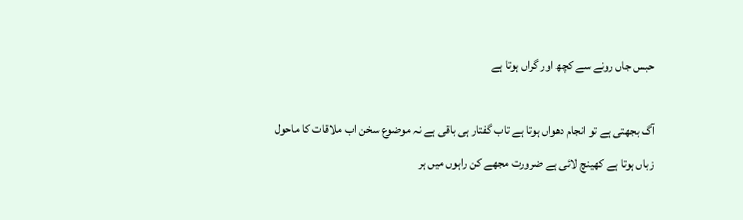حبس جاں رونے سے کچھ اور گراں ہوتا ہے

آگ بجھتی ہے تو انجام دھواں ہوتا ہے تاب گفتار ہی باقی ہے نہ موضوع سخن اب ملاقات کا ماحول زباں ہوتا ہے کھینچ لائی ہے ضرورت مجھے کن راہوں میں ہر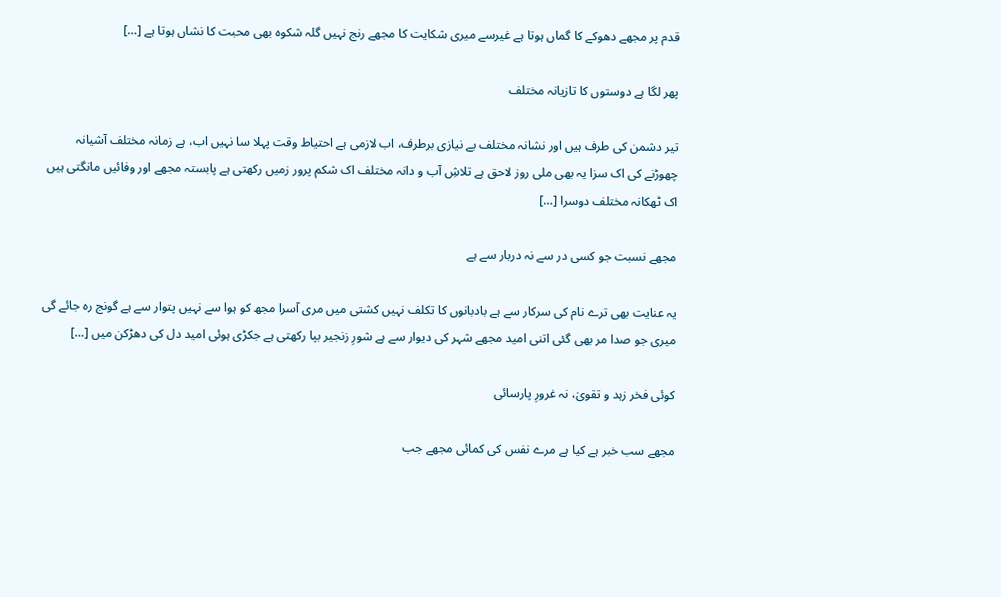قدم پر مجھے دھوکے کا گماں ہوتا ہے غیرسے میری شکایت کا مجھے رنج نہیں گلہ شکوہ بھی محبت کا نشاں ہوتا ہے […]

پھر لگا ہے دوستوں کا تازیانہ مختلف

تیر دشمن کی طرف ہیں اور نشانہ مختلف بے نیازی برطرف، اب لازمی ہے احتیاط وقت پہلا سا نہیں اب، ہے زمانہ مختلف آشیانہ چھوڑنے کی اک سزا یہ بھی ملی روز لاحق ہے تلاشِ آب و دانہ مختلف اک شکم پرور زمیں رکھتی ہے پابستہ مجھے اور وفائیں مانگتی ہیں اک ٹھکانہ مختلف دوسرا […]

مجھے نسبت جو کسی در سے نہ دربار سے ہے

یہ عنایت بھی ترے نام کی سرکار سے ہے بادبانوں کا تکلف نہیں کشتی میں مری آسرا مجھ کو ہوا سے نہیں پتوار سے ہے گونج رہ جائے گی میری جو صدا مر بھی گئی اتنی امید مجھے شہر کی دیوار سے ہے شورِ زنجیر بپا رکھتی ہے جکڑی ہوئی امید دل کی دھڑکن میں […]

کوئی فخر زہد و تقویٰ، نہ غرورِ پارسائی

مجھے سب خبر ہے کیا ہے مرے نفس کی کمائی مجھے جب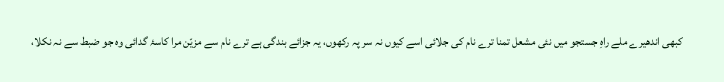کبھی اندھیرے ملے راہِ جستجو میں نئی مشعل تمنا ترے نام کی جلائی اسے کیوں نہ سر پہ رکھوں، یہ جزائے بندگی ہے ترے نام سے مزیّن مرا کاسۂ گدائی وہ جو ضبط سے نہ نکلا،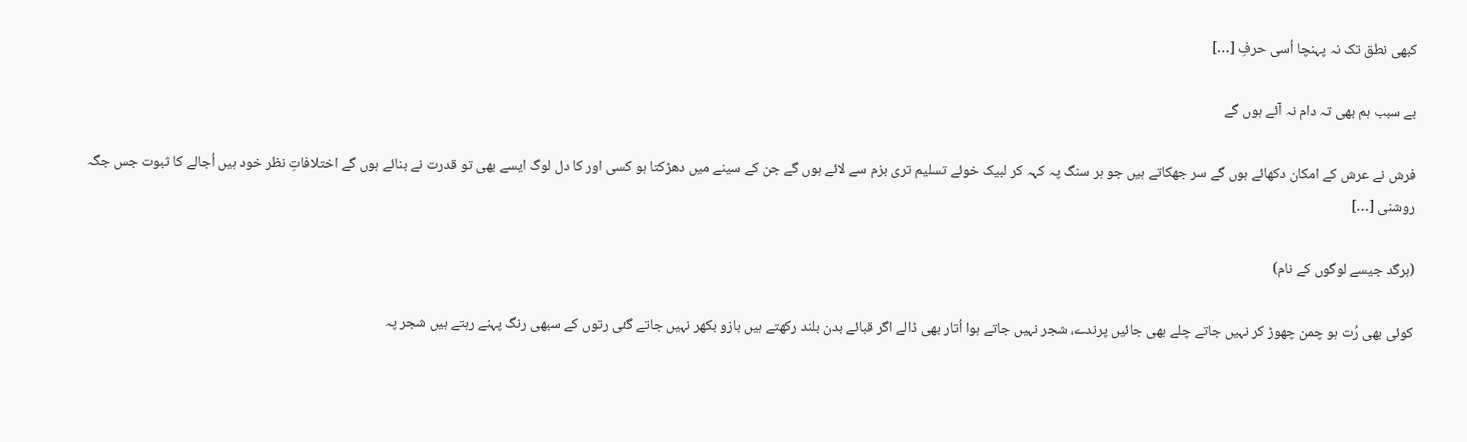کبھی نطق تک نہ پہنچا اُسی حرفِ […]

بے سبب ہم بھی تہ دام نہ آئے ہوں گے

فرش نے عرش کے امکان دکھائے ہوں گے سر جھکاتے ہیں جو ہر سنگ پہ کہہ کر لبیک خوئے تسلیم تری بزم سے لائے ہوں گے جن کے سینے میں دھڑکتا ہو کسی اور کا دل لوگ ایسے بھی تو قدرت نے بنائے ہوں گے اختلافاتِ نظر خود ہیں اُجالے کا ثبوت جس جگہ روشنی […]

(برگد جیسے لوگوں کے نام)

کوئی بھی رُت ہو چمن چھوڑ کر نہیں جاتے چلے بھی جائیں پرندے، شجر نہیں جاتے ہوا اُتار بھی ڈالے اگر قبائے بدن بلند رکھتے ہیں بازو بکھر نہیں جاتے گئی رتوں کے سبھی رنگ پہنے رہتے ہیں شجر پہ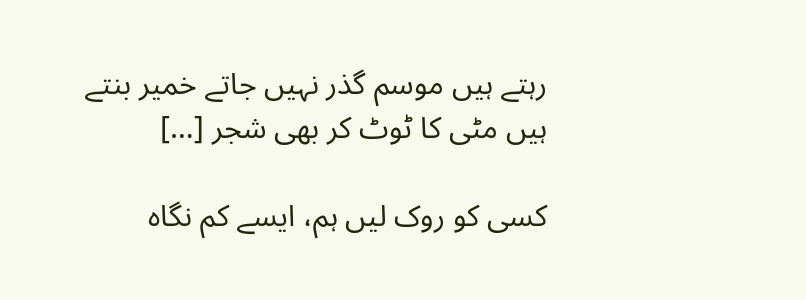رہتے ہیں موسم گذر نہیں جاتے خمیر بنتے ہیں مٹی کا ٹوٹ کر بھی شجر […]

کسی کو روک لیں ہم، ایسے کم نگاہ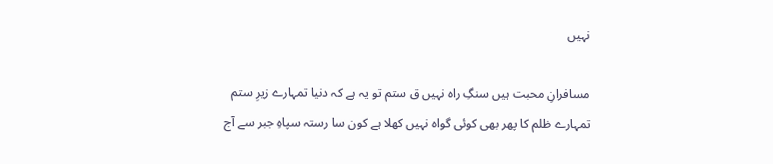نہیں

مسافرانِ محبت ہیں سنگِ راہ نہیں ق ستم تو یہ ہے کہ دنیا تمہارے زیرِ ستم تمہارے ظلم کا پھر بھی کوئی گواہ نہیں کھلا ہے کون سا رستہ سپاہِ جبر سے آج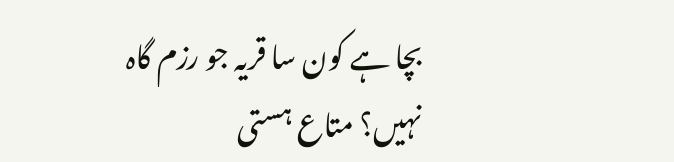بچا ہے کون سا قریہ جو رزم گاہ نہیں؟ متاع ہستی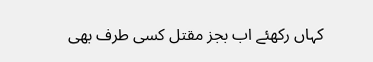کہاں رکھئے اب بجز مقتل کسی طرف بھی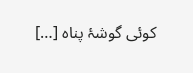کوئی گوشۂ پناہ […]